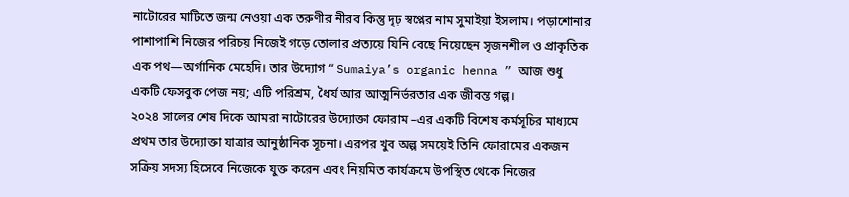নাটোরের মাটিতে জন্ম নেওয়া এক তরুণীর নীরব কিন্তু দৃঢ় স্বপ্নের নাম সুমাইয়া ইসলাম। পড়াশোনার পাশাপাশি নিজের পরিচয় নিজেই গড়ে তোলার প্রত্যয়ে যিনি বেছে নিয়েছেন সৃজনশীল ও প্রাকৃতিক এক পথ—অর্গানিক মেহেদি। তার উদ্যোগ “ Sumaiya’s organic henna ” আজ শুধু একটি ফেসবুক পেজ নয়; এটি পরিশ্রম, ধৈর্য আর আত্মনির্ভরতার এক জীবন্ত গল্প।
২০২৪ সালের শেষ দিকে আমরা নাটোরের উদ্যোক্তা ফোরাম –এর একটি বিশেষ কর্মসূচির মাধ্যমে প্রথম তার উদ্যোক্তা যাত্রার আনুষ্ঠানিক সূচনা। এরপর খুব অল্প সময়েই তিনি ফোরামের একজন সক্রিয় সদস্য হিসেবে নিজেকে যুক্ত করেন এবং নিয়মিত কার্যক্রমে উপস্থিত থেকে নিজের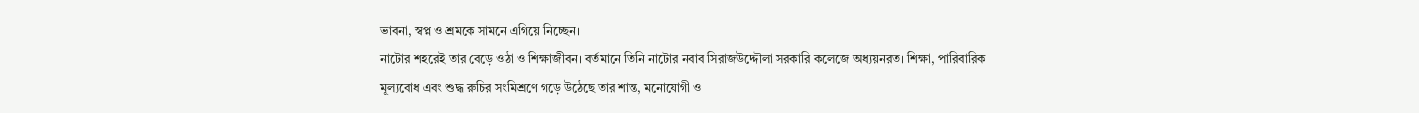ভাবনা, স্বপ্ন ও শ্রমকে সামনে এগিয়ে নিচ্ছেন।
নাটোর শহরেই তার বেড়ে ওঠা ও শিক্ষাজীবন। বর্তমানে তিনি নাটোর নবাব সিরাজউদ্দৌলা সরকারি কলেজে অধ্যয়নরত। শিক্ষা, পারিবারিক মূল্যবোধ এবং শুদ্ধ রুচির সংমিশ্রণে গড়ে উঠেছে তার শান্ত, মনোযোগী ও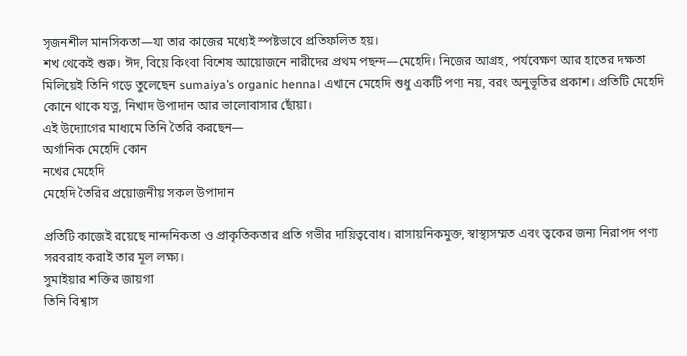সৃজনশীল মানসিকতা—যা তার কাজের মধ্যেই স্পষ্টভাবে প্রতিফলিত হয়।
শখ থেকেই শুরু। ঈদ, বিয়ে কিংবা বিশেষ আয়োজনে নারীদের প্রথম পছন্দ—মেহেদি। নিজের আগ্রহ, পর্যবেক্ষণ আর হাতের দক্ষতা মিলিয়েই তিনি গড়ে তুলেছেন sumaiya’s organic henna। এখানে মেহেদি শুধু একটি পণ্য নয়, বরং অনুভূতির প্রকাশ। প্রতিটি মেহেদি কোনে থাকে যত্ন, নিখাদ উপাদান আর ভালোবাসার ছোঁয়া।
এই উদ্যোগের মাধ্যমে তিনি তৈরি করছেন—
অর্গানিক মেহেদি কোন
নখের মেহেদি
মেহেদি তৈরির প্রয়োজনীয় সকল উপাদান

প্রতিটি কাজেই রয়েছে নান্দনিকতা ও প্রাকৃতিকতার প্রতি গভীর দায়িত্ববোধ। রাসায়নিকমুক্ত, স্বাস্থ্যসম্মত এবং ত্বকের জন্য নিরাপদ পণ্য সরবরাহ করাই তার মূল লক্ষ্য।
সুমাইয়ার শক্তির জায়গা
তিনি বিশ্বাস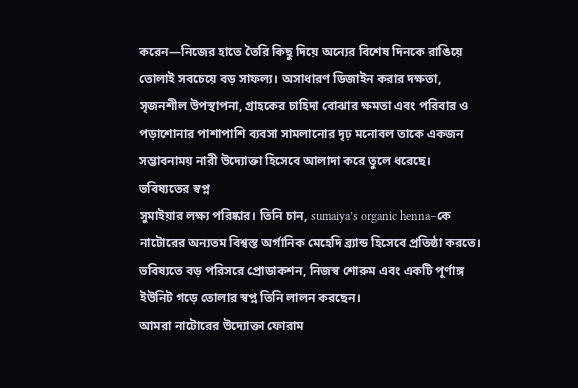করেন—নিজের হাতে তৈরি কিছু দিয়ে অন্যের বিশেষ দিনকে রাঙিয়ে তোলাই সবচেয়ে বড় সাফল্য। অসাধারণ ডিজাইন করার দক্ষতা, সৃজনশীল উপস্থাপনা, গ্রাহকের চাহিদা বোঝার ক্ষমতা এবং পরিবার ও পড়াশোনার পাশাপাশি ব্যবসা সামলানোর দৃঢ় মনোবল তাকে একজন সম্ভাবনাময় নারী উদ্যোক্তা হিসেবে আলাদা করে তুলে ধরেছে।
ভবিষ্যতের স্বপ্ন
সুমাইয়ার লক্ষ্য পরিষ্কার। তিনি চান, sumaiya’s organic henna–কে নাটোরের অন্যতম বিশ্বস্ত অর্গানিক মেহেদি ব্র্যান্ড হিসেবে প্রতিষ্ঠা করতে। ভবিষ্যতে বড় পরিসরে প্রোডাকশন, নিজস্ব শোরুম এবং একটি পূর্ণাঙ্গ ইউনিট গড়ে তোলার স্বপ্ন তিনি লালন করছেন।
আমরা নাটোরের উদ্যোক্তা ফোরাম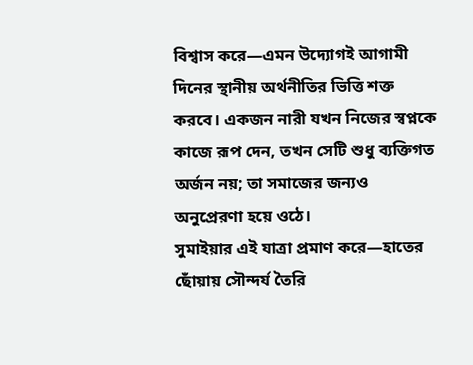বিশ্বাস করে—এমন উদ্যোগই আগামী দিনের স্থানীয় অর্থনীতির ভিত্তি শক্ত করবে। একজন নারী যখন নিজের স্বপ্নকে কাজে রূপ দেন, তখন সেটি শুধু ব্যক্তিগত অর্জন নয়; তা সমাজের জন্যও অনুপ্রেরণা হয়ে ওঠে।
সুমাইয়ার এই যাত্রা প্রমাণ করে—হাতের ছোঁয়ায় সৌন্দর্য তৈরি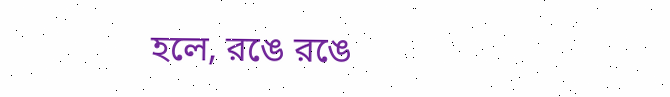হলে, রঙে রঙে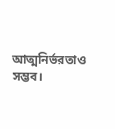আত্মনির্ভরতাও সম্ভব।